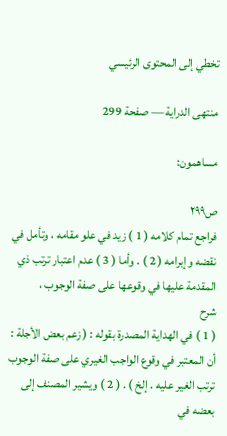تخطي إلى المحتوى الرئيسي

منتهى الدراية — صفحة 299

مساهمون:

ص٢٩٩
فراجع تمام كلامه ( 1 ) زيد في علو مقامه ، وتأمل في نقضه وإبرامه ( 2 ) . وأما ( 3 ) عدم اعتبار ترتب ذي المقدمة عليها في وقوعها على صفة الوجوب ،
شرح
( 1 ) في الهداية المصدرة بقوله : ( زعم بعض الأجلة : أن المعتبر في وقوع الواجب الغيري على صفة الوجوب ترتب الغير عليه . إلخ ) . ( 2 ) ويشير المصنف إلى بعضه في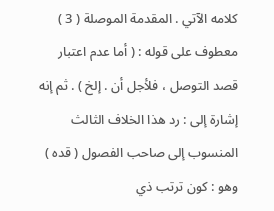كلامه الآتي . المقدمة الموصلة ( 3 ) معطوف على قوله : ( أما عدم اعتبار قصد التوصل ، فلأجل أن . إلخ ) . ثم إنه إشارة إلى : رد هذا الخلاف الثالث المنسوب إلى صاحب الفصول ( قده ) وهو : كون ترتب ذي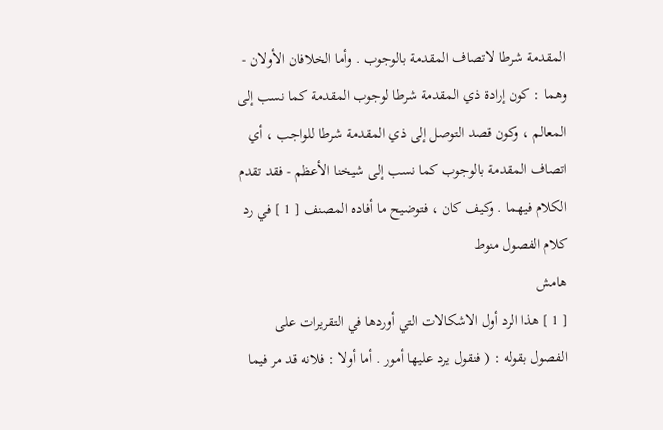المقدمة شرطا لاتصاف المقدمة بالوجوب . وأما الخلافان الأولان - وهما : كون إرادة ذي المقدمة شرطا لوجوب المقدمة كما نسب إلى المعالم ، وكون قصد التوصل إلى ذي المقدمة شرطا للواجب ، أي اتصاف المقدمة بالوجوب كما نسب إلى شيخنا الأعظم - فقد تقدم الكلام فيهما . وكيف كان ، فتوضيح ما أفاده المصنف [ 1 ] في رد كلام الفصول منوط
هامش
[ 1 ] هذا الرد أول الاشكالات التي أوردها في التقريرات على الفصول بقوله : ( فنقول يرد عليها أمور . أما أولا : فلانه قد مر فيما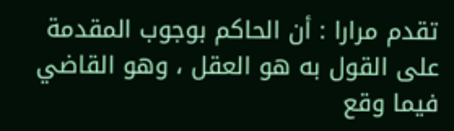تقدم مرارا : أن الحاكم بوجوب المقدمة على القول به هو العقل ، وهو القاضي فيما وقع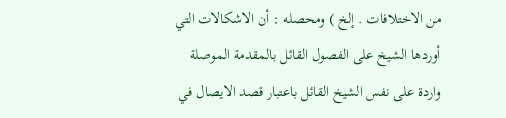من الاختلافات . إلخ ) ومحصله : أن الاشكالات التي أوردها الشيخ على الفصول القائل بالمقدمة الموصلة واردة على نفس الشيخ القائل باعتبار قصد الايصال في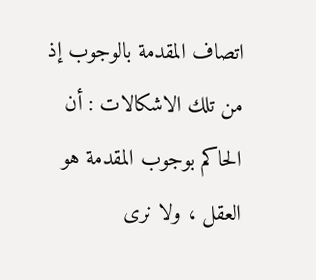اتصاف المقدمة بالوجوب إذ من تلك الاشكالات : أن الحاكم بوجوب المقدمة هو العقل ، ولا نرى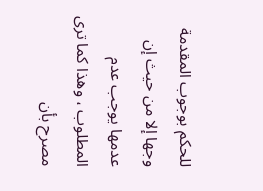للحكم بوجوب المقدمة وجها إلا من حيث إن عدمها يوجب عدم المطلوب ، وهذا كما ترى مصرح بأن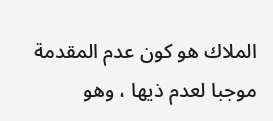الملاك هو كون عدم المقدمة موجبا لعدم ذيها ، وهو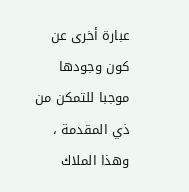عبارة أخرى عن كون وجودها موجبا للتمكن من ذي المقدمة ، وهذا الملاك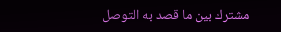مشترك بين ما قصد به التوصل